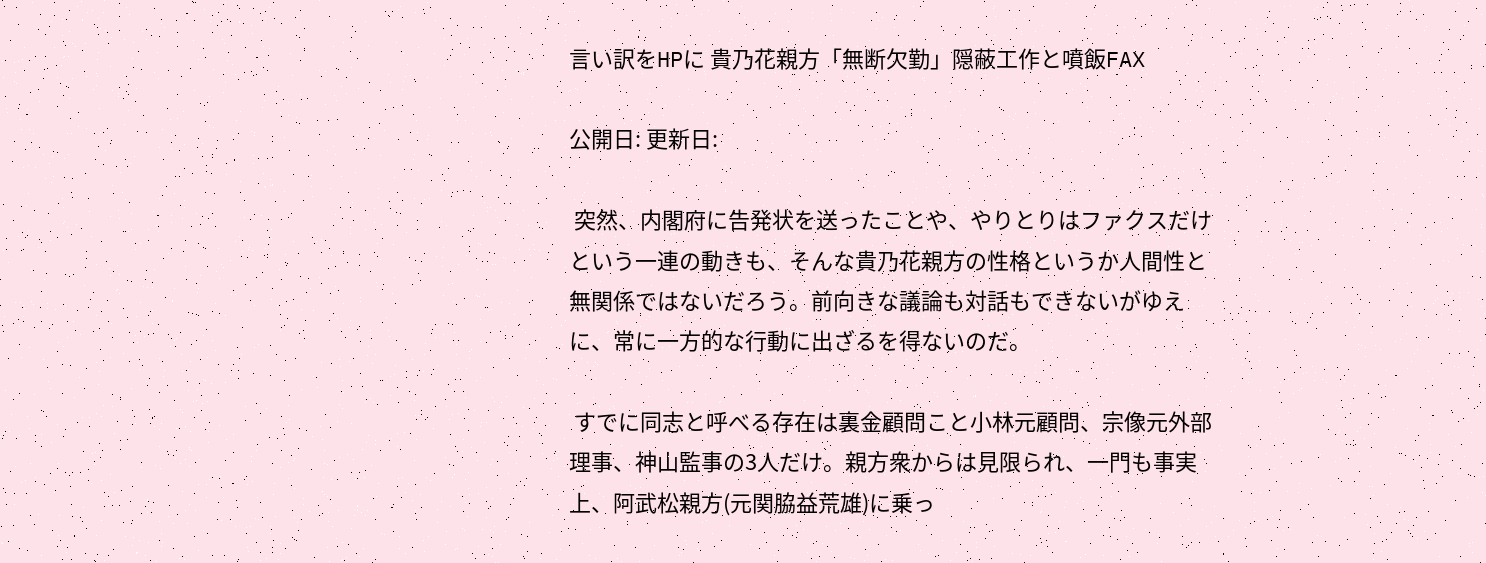言い訳をHPに 貴乃花親方「無断欠勤」隠蔽工作と噴飯FAX

公開日: 更新日:

 突然、内閣府に告発状を送ったことや、やりとりはファクスだけという一連の動きも、そんな貴乃花親方の性格というか人間性と無関係ではないだろう。前向きな議論も対話もできないがゆえに、常に一方的な行動に出ざるを得ないのだ。

 すでに同志と呼べる存在は裏金顧問こと小林元顧問、宗像元外部理事、神山監事の3人だけ。親方衆からは見限られ、一門も事実上、阿武松親方(元関脇益荒雄)に乗っ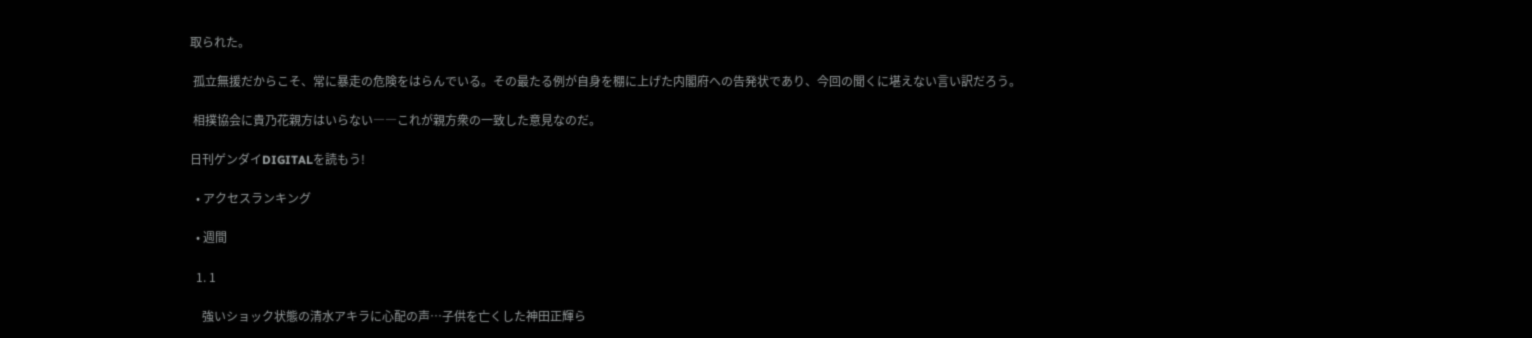取られた。

 孤立無援だからこそ、常に暴走の危険をはらんでいる。その最たる例が自身を棚に上げた内閣府への告発状であり、今回の聞くに堪えない言い訳だろう。

 相撲協会に貴乃花親方はいらない――これが親方衆の一致した意見なのだ。

日刊ゲンダイDIGITALを読もう!

  • アクセスランキング

  • 週間

  1. 1

    強いショック状態の清水アキラに心配の声…子供を亡くした神田正輝ら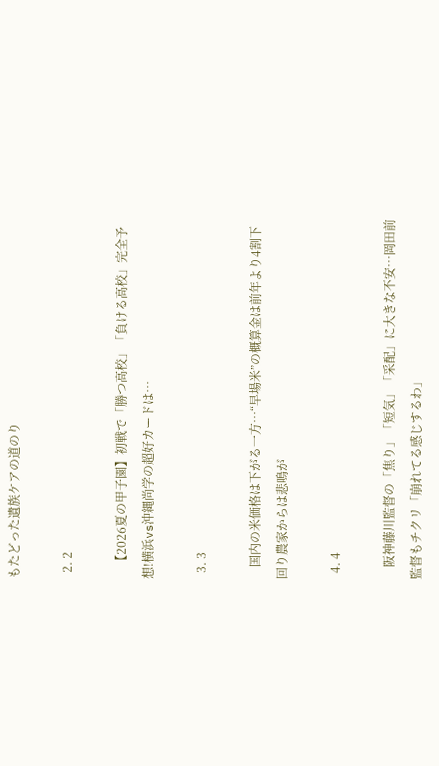もたどった遺族ケアの道のり

  2. 2

    【2026夏の甲子園】初戦で「勝つ高校」「負ける高校」完全予想!横浜vs沖縄尚学の超好カードは…

  3. 3

    国内の米価格は下がる一方…“早場米”の概算金は前年より4割下回り農家からは悲鳴が

  4. 4

    阪神藤川監督の「焦り」「短気」「采配」に大きな不安…岡田前監督もチクリ「崩れてる感じするわ」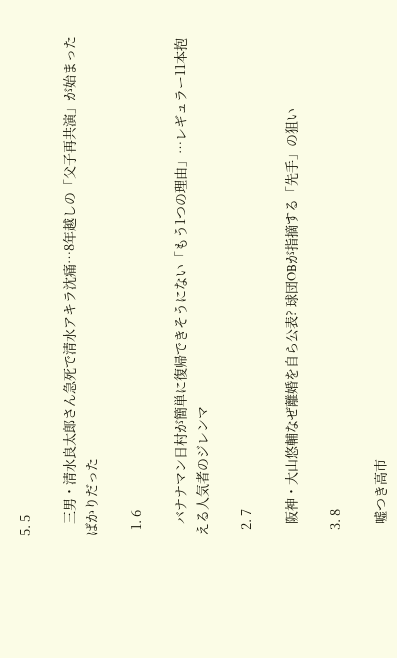5. 5

    三男・清水良太郎さん急死で清水アキラ沈痛…8年越しの「父子再共演」が始まったばかりだった

  1. 6

    バナナマン日村が簡単に復帰できそうにない「もう1つの理由」…レギュラー11本抱える人気者のジレンマ

  2. 7

    阪神・大山悠輔なぜ離婚を自ら公表? 球団OBが指摘する「先手」の狙い

  3. 8

    嘘つき高市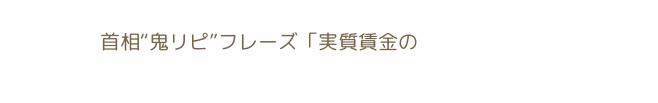首相“鬼リピ”フレーズ「実質賃金の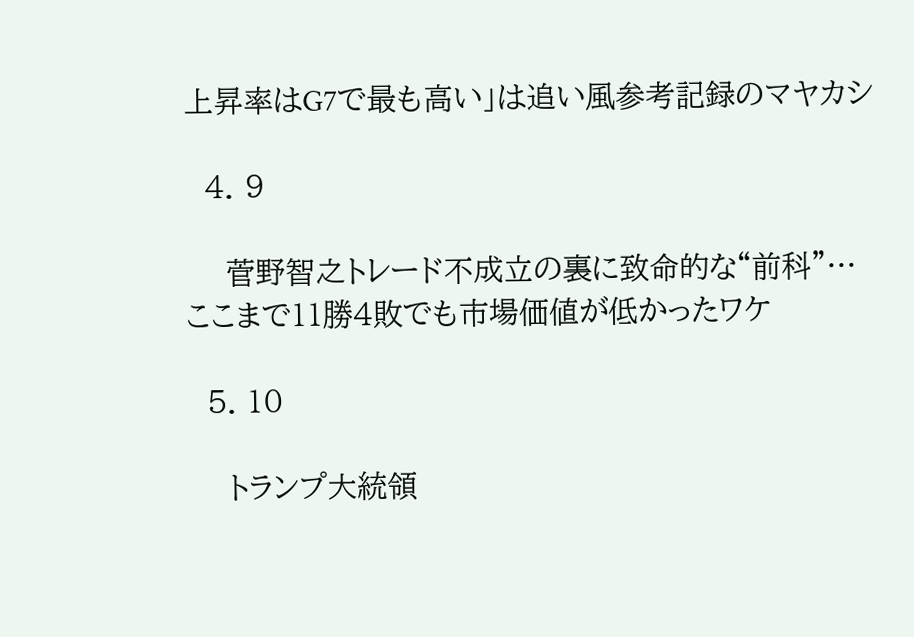上昇率はG7で最も高い」は追い風参考記録のマヤカシ

  4. 9

    菅野智之トレード不成立の裏に致命的な“前科”…ここまで11勝4敗でも市場価値が低かったワケ

  5. 10

    トランプ大統領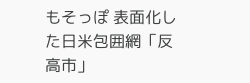もそっぽ 表面化した日米包囲網「反高市」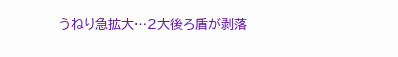うねり急拡大…2大後ろ盾が剥落